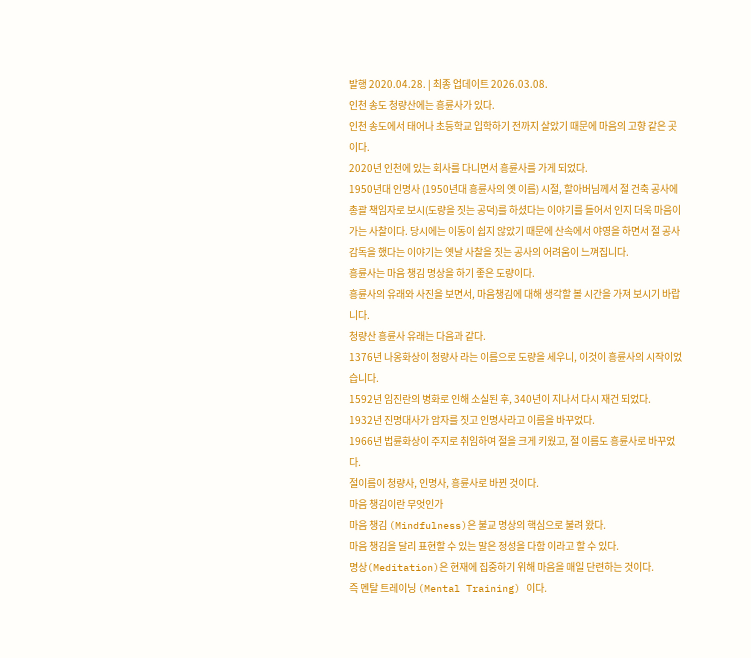발행 2020.04.28. | 최종 업데이트 2026.03.08.
인천 송도 청량산에는 흥륜사가 있다.
인천 송도에서 태어나 초등학교 입학하기 전까지 살았기 때문에 마음의 고향 같은 곳이다.
2020년 인천에 있는 회사를 다니면서 흥륜사를 가게 되었다.
1950년대 인명사 (1950년대 흥륜사의 옛 이름) 시절, 할아버님께서 절 건축 공사에 총괄 책임자로 보시(도량을 짓는 공덕)를 하셨다는 이야기를 들어서 인지 더욱 마음이 가는 사찰이다. 당시에는 이동이 쉽지 않았기 때문에 산속에서 야영을 하면서 절 공사 감독을 했다는 이야기는 옛날 사찰을 짓는 공사의 어려움이 느껴집니다.
흥륜사는 마음 챙김 명상을 하기 좋은 도량이다.
흥륜사의 유래와 사진을 보면서, 마음챙김에 대해 생각할 볼 시간을 가져 보시기 바랍니다.
청량산 흥륜사 유래는 다음과 같다.
1376년 나옹화상이 청량사 라는 이름으로 도량을 세우니, 이것이 흥륜사의 시작이었습니다.
1592년 임진란의 병화로 인해 소실된 후, 340년이 지나서 다시 재건 되었다.
1932년 진명대사가 암자를 짓고 인명사라고 이름을 바꾸었다.
1966년 법륜화상이 주지로 취임하여 절을 크게 키웠고, 절 이름도 흥륜사로 바꾸었다.
절이름이 청량사, 인명사, 흥륜사로 바뀐 것이다.
마음 챙김이란 무엇인가
마음 챙김 (Mindfulness)은 불교 명상의 핵심으로 불려 왔다.
마음 챙김을 달리 표현할 수 있는 말은 정성을 다함 이라고 할 수 있다.
명상(Meditation)은 현재에 집중하기 위해 마음을 매일 단련하는 것이다.
즉 멘탈 트레이닝 (Mental Training) 이다.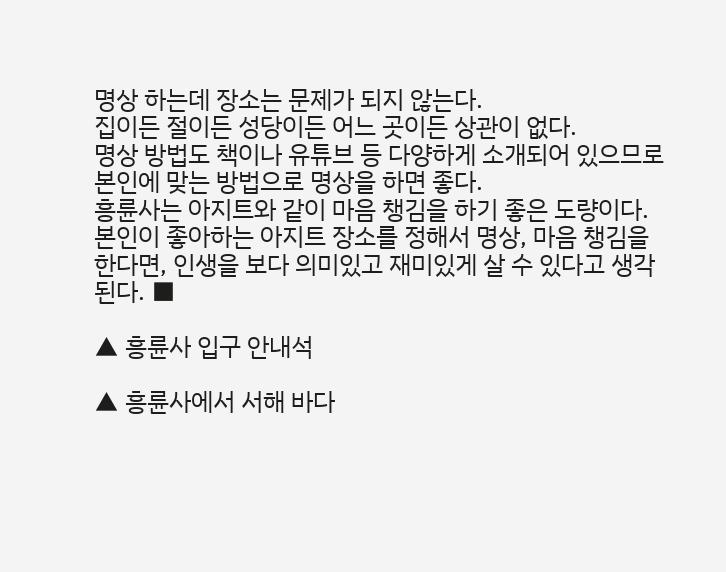명상 하는데 장소는 문제가 되지 않는다.
집이든 절이든 성당이든 어느 곳이든 상관이 없다.
명상 방법도 책이나 유튜브 등 다양하게 소개되어 있으므로 본인에 맞는 방법으로 명상을 하면 좋다.
흥륜사는 아지트와 같이 마음 챙김을 하기 좋은 도량이다.
본인이 좋아하는 아지트 장소를 정해서 명상, 마음 챙김을 한다면, 인생을 보다 의미있고 재미있게 살 수 있다고 생각 된다. ■

▲ 흥륜사 입구 안내석

▲ 흥륜사에서 서해 바다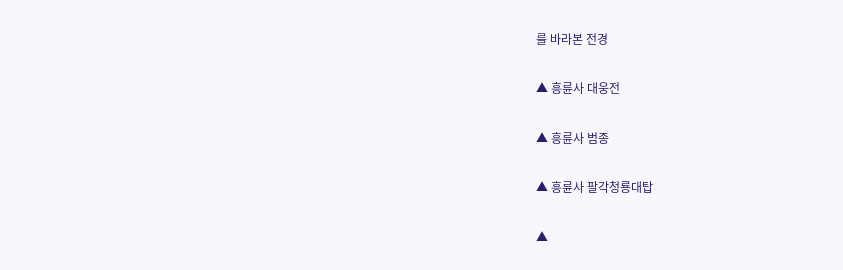를 바라본 전경

▲ 흥륜사 대웅전

▲ 흥륜사 범종

▲ 흥륜사 팔각청룡대탑

▲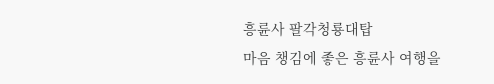흥륜사 팔각청룡대탑
마음 챙김에 좋은 흥륜사 여행을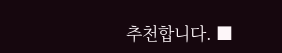추천합니다. ■